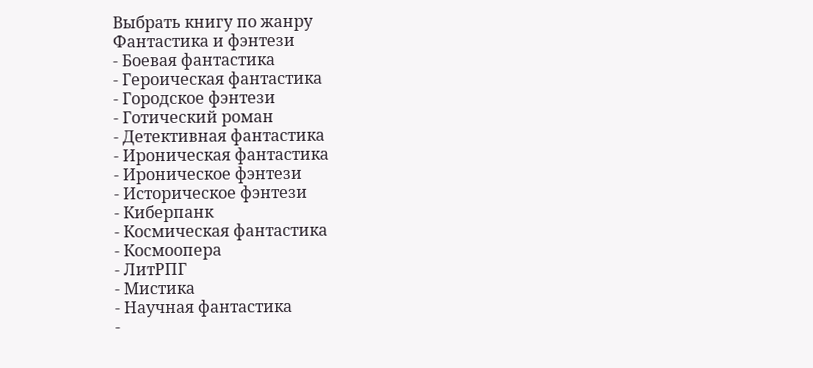Выбрать книгу по жанру
Фантастика и фэнтези
- Боевая фантастика
- Героическая фантастика
- Городское фэнтези
- Готический роман
- Детективная фантастика
- Ироническая фантастика
- Ироническое фэнтези
- Историческое фэнтези
- Киберпанк
- Космическая фантастика
- Космоопера
- ЛитРПГ
- Мистика
- Научная фантастика
-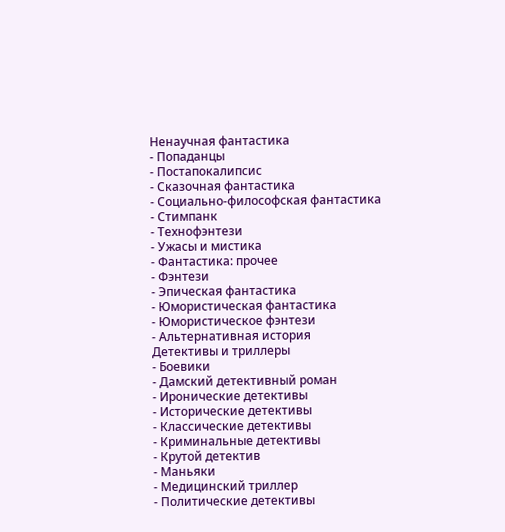Ненаучная фантастика
- Попаданцы
- Постапокалипсис
- Сказочная фантастика
- Социально-философская фантастика
- Стимпанк
- Технофэнтези
- Ужасы и мистика
- Фантастика: прочее
- Фэнтези
- Эпическая фантастика
- Юмористическая фантастика
- Юмористическое фэнтези
- Альтернативная история
Детективы и триллеры
- Боевики
- Дамский детективный роман
- Иронические детективы
- Исторические детективы
- Классические детективы
- Криминальные детективы
- Крутой детектив
- Маньяки
- Медицинский триллер
- Политические детективы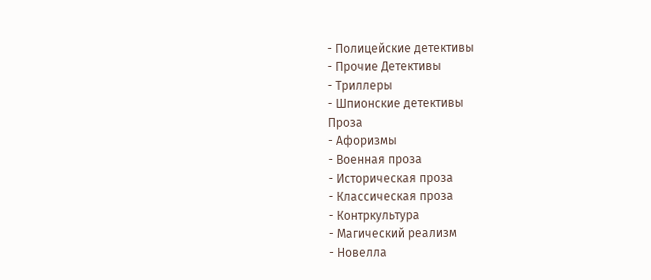- Полицейские детективы
- Прочие Детективы
- Триллеры
- Шпионские детективы
Проза
- Афоризмы
- Военная проза
- Историческая проза
- Классическая проза
- Контркультура
- Магический реализм
- Новелла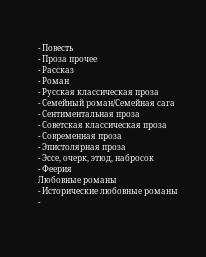- Повесть
- Проза прочее
- Рассказ
- Роман
- Русская классическая проза
- Семейный роман/Семейная сага
- Сентиментальная проза
- Советская классическая проза
- Современная проза
- Эпистолярная проза
- Эссе, очерк, этюд, набросок
- Феерия
Любовные романы
- Исторические любовные романы
-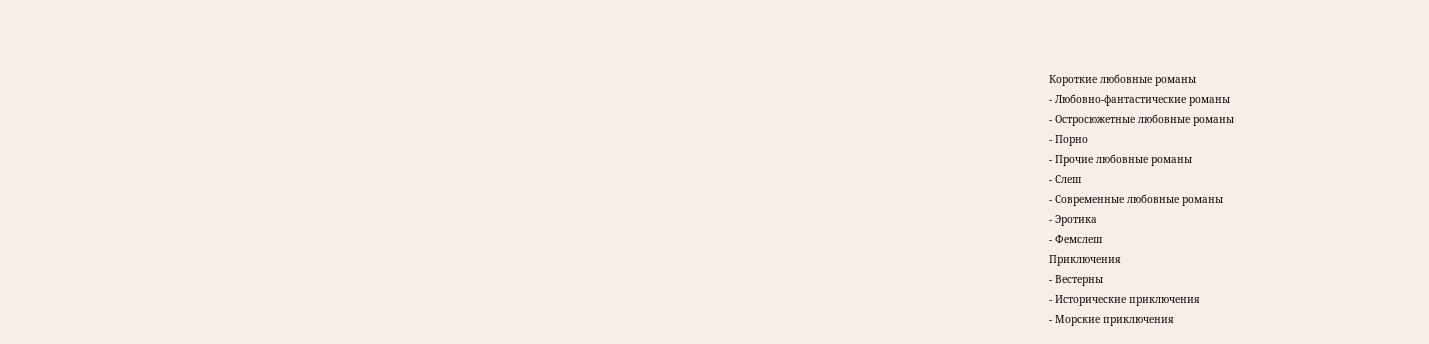Короткие любовные романы
- Любовно-фантастические романы
- Остросюжетные любовные романы
- Порно
- Прочие любовные романы
- Слеш
- Современные любовные романы
- Эротика
- Фемслеш
Приключения
- Вестерны
- Исторические приключения
- Морские приключения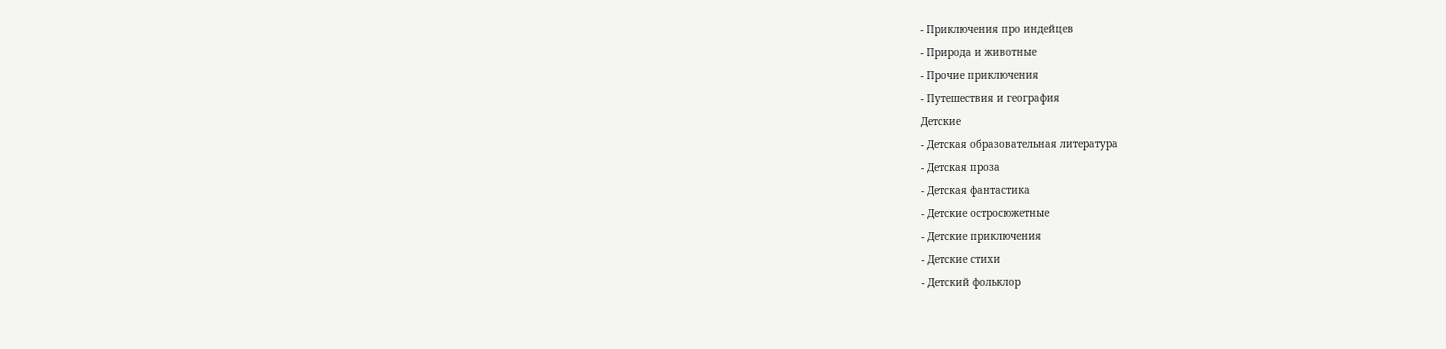- Приключения про индейцев
- Природа и животные
- Прочие приключения
- Путешествия и география
Детские
- Детская образовательная литература
- Детская проза
- Детская фантастика
- Детские остросюжетные
- Детские приключения
- Детские стихи
- Детский фольклор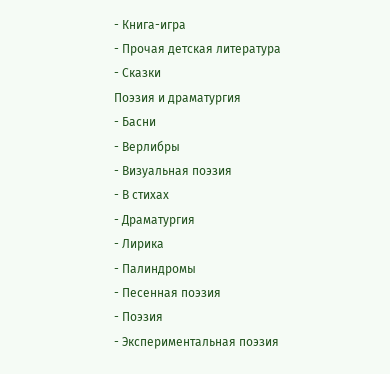- Книга-игра
- Прочая детская литература
- Сказки
Поэзия и драматургия
- Басни
- Верлибры
- Визуальная поэзия
- В стихах
- Драматургия
- Лирика
- Палиндромы
- Песенная поэзия
- Поэзия
- Экспериментальная поэзия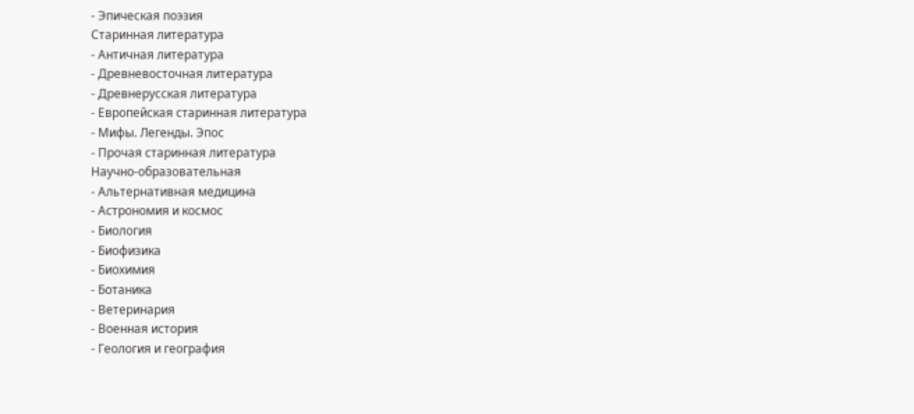- Эпическая поэзия
Старинная литература
- Античная литература
- Древневосточная литература
- Древнерусская литература
- Европейская старинная литература
- Мифы. Легенды. Эпос
- Прочая старинная литература
Научно-образовательная
- Альтернативная медицина
- Астрономия и космос
- Биология
- Биофизика
- Биохимия
- Ботаника
- Ветеринария
- Военная история
- Геология и география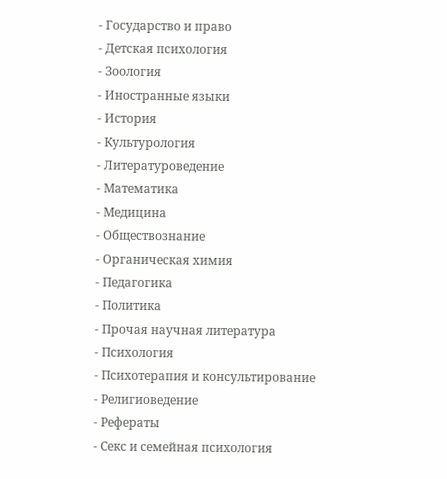- Государство и право
- Детская психология
- Зоология
- Иностранные языки
- История
- Культурология
- Литературоведение
- Математика
- Медицина
- Обществознание
- Органическая химия
- Педагогика
- Политика
- Прочая научная литература
- Психология
- Психотерапия и консультирование
- Религиоведение
- Рефераты
- Секс и семейная психология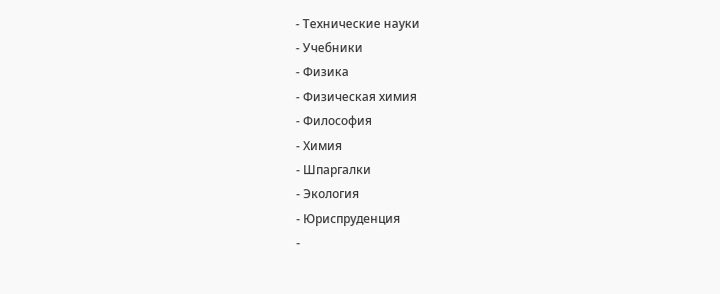- Технические науки
- Учебники
- Физика
- Физическая химия
- Философия
- Химия
- Шпаргалки
- Экология
- Юриспруденция
-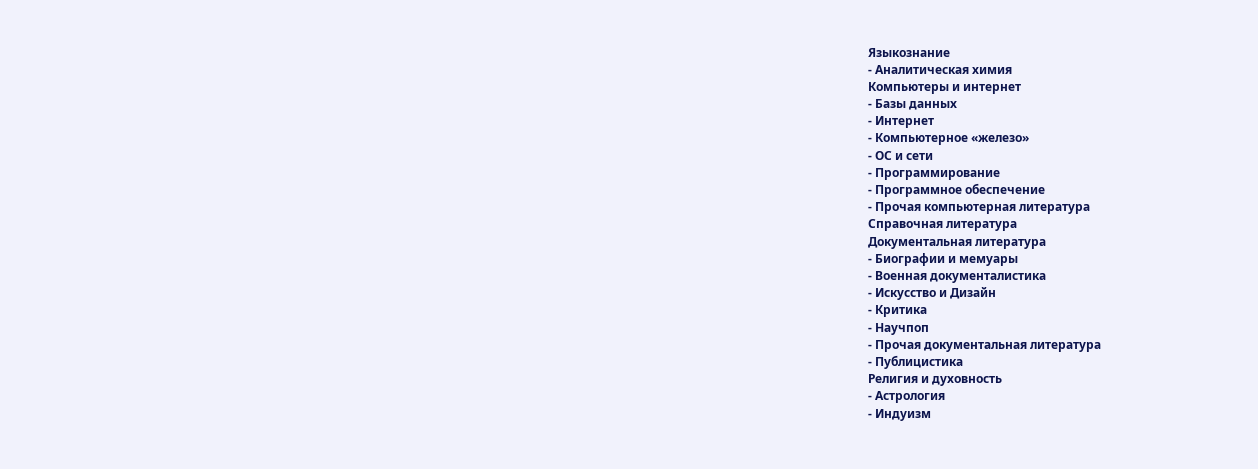Языкознание
- Аналитическая химия
Компьютеры и интернет
- Базы данных
- Интернет
- Компьютерное «железо»
- ОС и сети
- Программирование
- Программное обеспечение
- Прочая компьютерная литература
Справочная литература
Документальная литература
- Биографии и мемуары
- Военная документалистика
- Искусство и Дизайн
- Критика
- Научпоп
- Прочая документальная литература
- Публицистика
Религия и духовность
- Астрология
- Индуизм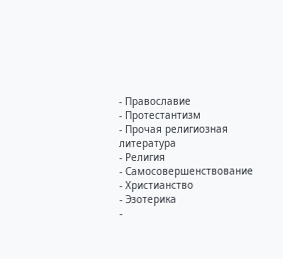- Православие
- Протестантизм
- Прочая религиозная литература
- Религия
- Самосовершенствование
- Христианство
- Эзотерика
-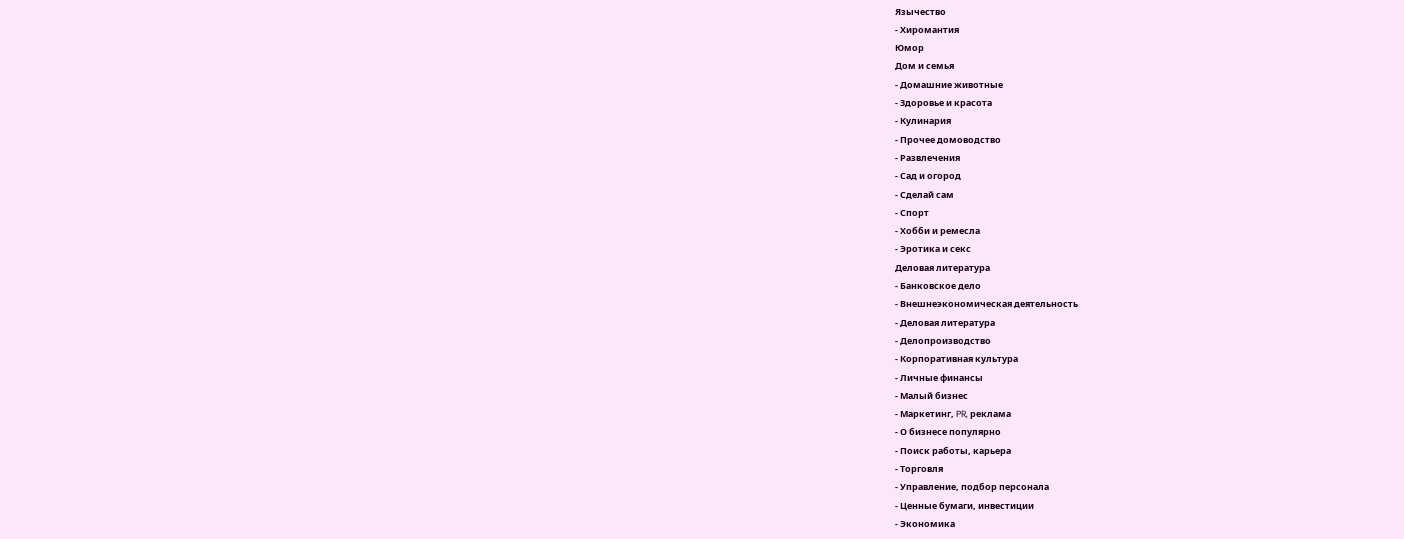Язычество
- Хиромантия
Юмор
Дом и семья
- Домашние животные
- Здоровье и красота
- Кулинария
- Прочее домоводство
- Развлечения
- Сад и огород
- Сделай сам
- Спорт
- Хобби и ремесла
- Эротика и секс
Деловая литература
- Банковское дело
- Внешнеэкономическая деятельность
- Деловая литература
- Делопроизводство
- Корпоративная культура
- Личные финансы
- Малый бизнес
- Маркетинг, PR, реклама
- О бизнесе популярно
- Поиск работы, карьера
- Торговля
- Управление, подбор персонала
- Ценные бумаги, инвестиции
- Экономика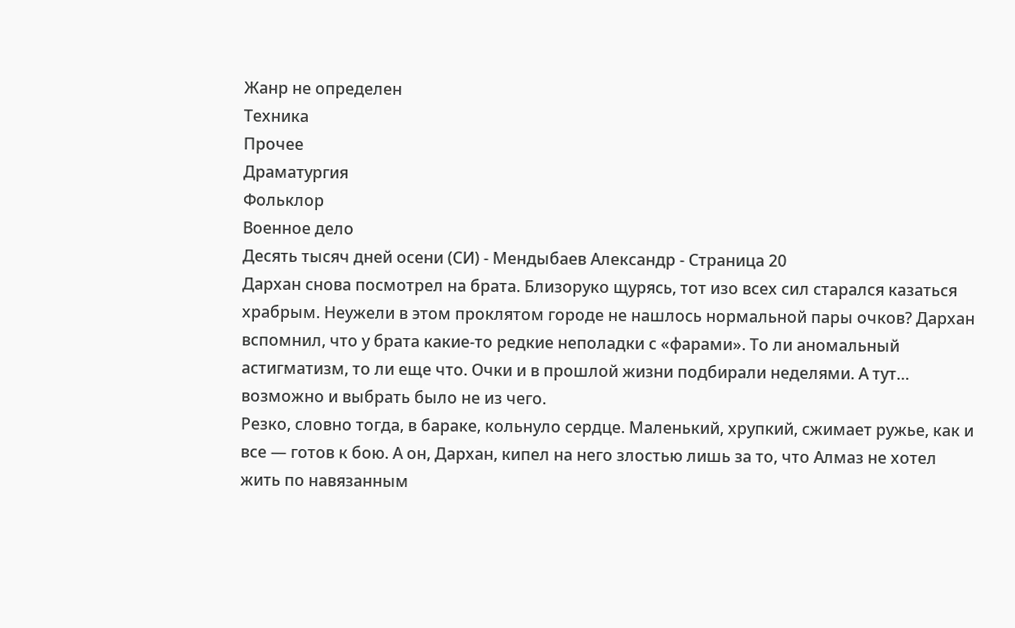Жанр не определен
Техника
Прочее
Драматургия
Фольклор
Военное дело
Десять тысяч дней осени (СИ) - Мендыбаев Александр - Страница 20
Дархан снова посмотрел на брата. Близоруко щурясь, тот изо всех сил старался казаться храбрым. Неужели в этом проклятом городе не нашлось нормальной пары очков? Дархан вспомнил, что у брата какие-то редкие неполадки с «фарами». То ли аномальный астигматизм, то ли еще что. Очки и в прошлой жизни подбирали неделями. А тут… возможно и выбрать было не из чего.
Резко, словно тогда, в бараке, кольнуло сердце. Маленький, хрупкий, сжимает ружье, как и все — готов к бою. А он, Дархан, кипел на него злостью лишь за то, что Алмаз не хотел жить по навязанным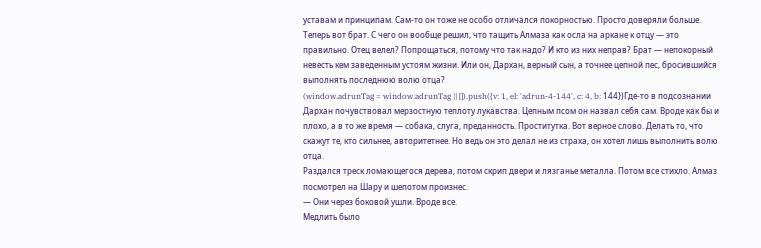уставам и принципам. Сам-то он тоже не особо отличался покорностью. Просто доверяли больше. Теперь вот брат. С чего он вообще решил, что тащить Алмаза как осла на аркане к отцу — это правильно. Отец велел? Попрощаться, потому что так надо? И кто из них неправ? Брат — непокорный невесть кем заведенным устоям жизни. Или он, Дархан, верный сын, а точнее цепной пес, бросившийся выполнять последнюю волю отца?
(window.adrunTag = window.adrunTag || []).push({v: 1, el: 'adrun-4-144', c: 4, b: 144})Где-то в подсознании Дархан почувствовал мерзостную теплоту лукавства. Цепным псом он назвал себя сам. Вроде как бы и плохо, а в то же время — собака, слуга, преданность. Проститутка. Вот верное слово. Делать то, что скажут те, кто сильнее, авторитетнее. Но ведь он это делал не из страха, он хотел лишь выполнить волю отца.
Раздался треск ломающегося дерева, потом скрип двери и лязганье металла. Потом все стихло. Алмаз посмотрел на Шару и шепотом произнес.
— Они через боковой ушли. Вроде все.
Медлить было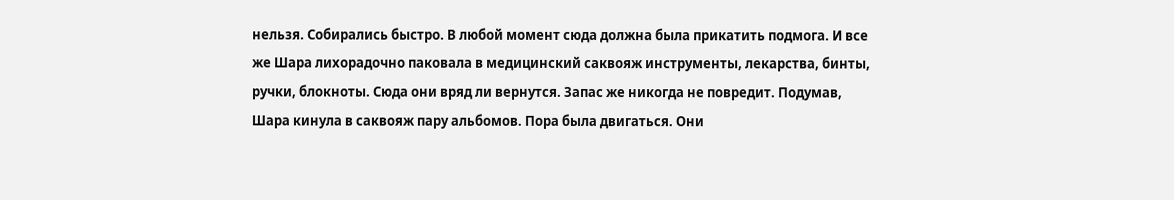нельзя. Собирались быстро. В любой момент сюда должна была прикатить подмога. И все же Шара лихорадочно паковала в медицинский саквояж инструменты, лекарства, бинты, ручки, блокноты. Сюда они вряд ли вернутся. Запас же никогда не повредит. Подумав, Шара кинула в саквояж пару альбомов. Пора была двигаться. Они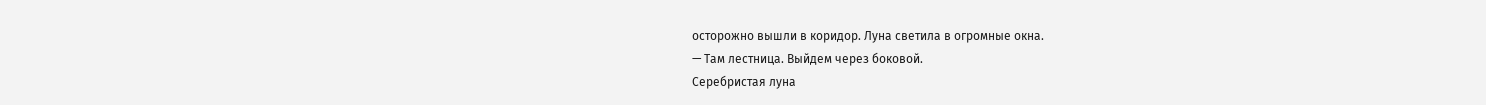осторожно вышли в коридор. Луна светила в огромные окна.
— Там лестница. Выйдем через боковой.
Серебристая луна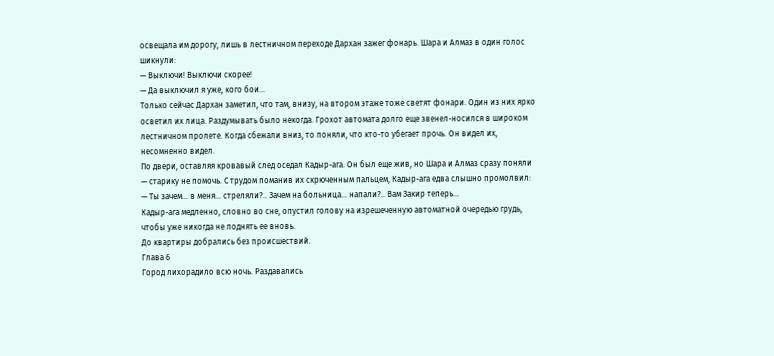освещала им дорогу, лишь в лестничном переходе Дархан зажег фонарь. Шара и Алмаз в один голос шикнули:
— Выключи! Выключи скорее!
— Да выключил я уже, кого бои…
Только сейчас Дархан заметил, что там, внизу, на втором этаже тоже светят фонари. Один из них ярко осветил их лица. Раздумывать было некогда. Грохот автомата долго еще звенел-носился в широком лестничном пролете. Когда сбежали вниз, то поняли, что кто-то убегает прочь. Он видел их, несомненно видел.
По двери, оставляя кровавый след оседал Кадыр-ага. Он был еще жив, но Шара и Алмаз сразу поняли — старику не помочь. С трудом поманив их скрюченным пальцем, Кадыр-ага едва слышно промолвил:
— Ты зачем… в меня… стреляли?.. Зачем на больница… напали?.. Вам Закир теперь…
Кадыр-ага медленно, словно во сне, опустил голову на изрешеченную автоматной очередью грудь, чтобы уже никогда не поднять ее вновь.
До квартиры добрались без происшествий.
Глава 6
Город лихорадило всю ночь. Раздавались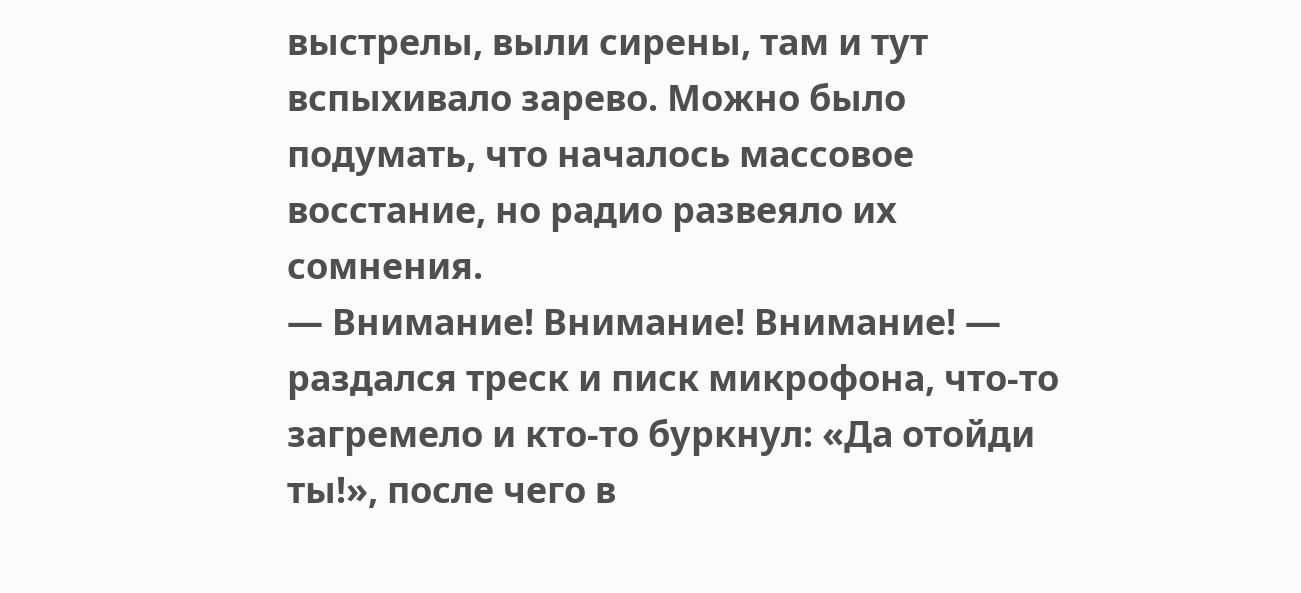выстрелы, выли сирены, там и тут вспыхивало зарево. Можно было подумать, что началось массовое восстание, но радио развеяло их сомнения.
— Внимание! Внимание! Внимание! — раздался треск и писк микрофона, что-то загремело и кто-то буркнул: «Да отойди ты!», после чего в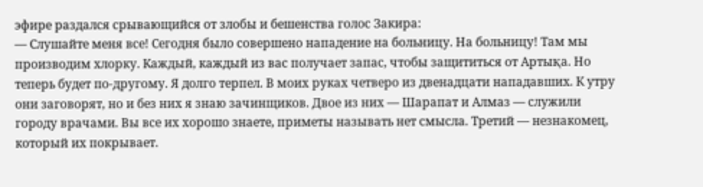эфире раздался срывающийся от злобы и бешенства голос Закира:
— Слушайте меня все! Сегодня было совершено нападение на больницу. На больницу! Там мы производим хлорку. Каждый, каждый из вас получает запас, чтобы защититься от Артықа. Но теперь будет по-другому. Я долго терпел. В моих руках четверо из двенадцати нападавших. К утру они заговорят, но и без них я знаю зачинщиков. Двое из них — Шарапат и Алмаз — служили городу врачами. Вы все их хорошо знаете, приметы называть нет смысла. Третий — незнакомец, который их покрывает.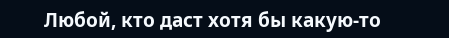Любой, кто даст хотя бы какую-то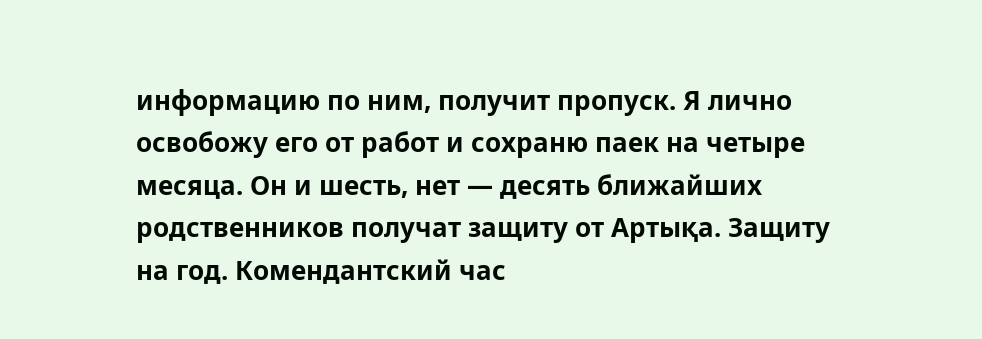информацию по ним, получит пропуск. Я лично освобожу его от работ и сохраню паек на четыре месяца. Он и шесть, нет — десять ближайших родственников получат защиту от Артықа. Защиту на год. Комендантский час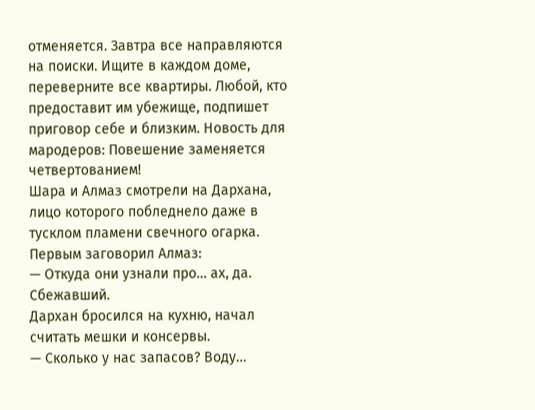отменяется. Завтра все направляются на поиски. Ищите в каждом доме, переверните все квартиры. Любой, кто предоставит им убежище, подпишет приговор себе и близким. Новость для мародеров: Повешение заменяется четвертованием!
Шара и Алмаз смотрели на Дархана, лицо которого побледнело даже в тусклом пламени свечного огарка. Первым заговорил Алмаз:
— Откуда они узнали про… ах, да. Сбежавший.
Дархан бросился на кухню, начал считать мешки и консервы.
— Сколько у нас запасов? Воду…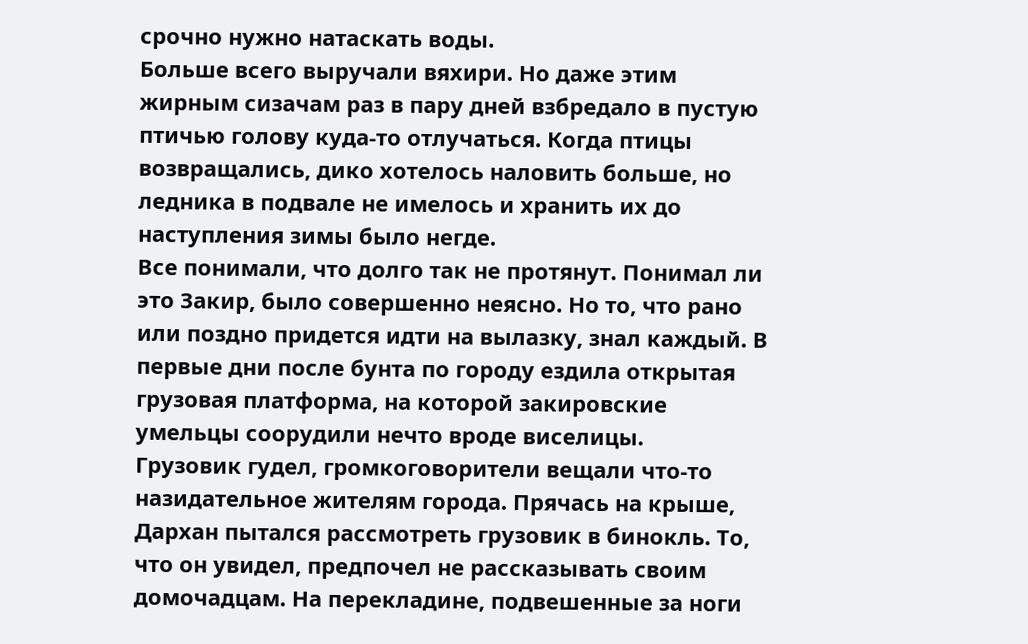срочно нужно натаскать воды.
Больше всего выручали вяхири. Но даже этим жирным сизачам раз в пару дней взбредало в пустую птичью голову куда-то отлучаться. Когда птицы возвращались, дико хотелось наловить больше, но ледника в подвале не имелось и хранить их до наступления зимы было негде.
Все понимали, что долго так не протянут. Понимал ли это Закир, было совершенно неясно. Но то, что рано или поздно придется идти на вылазку, знал каждый. В первые дни после бунта по городу ездила открытая грузовая платформа, на которой закировские умельцы соорудили нечто вроде виселицы.
Грузовик гудел, громкоговорители вещали что-то назидательное жителям города. Прячась на крыше, Дархан пытался рассмотреть грузовик в бинокль. То, что он увидел, предпочел не рассказывать своим домочадцам. На перекладине, подвешенные за ноги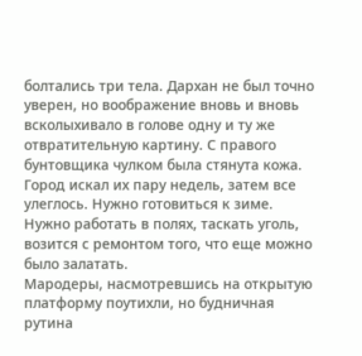болтались три тела. Дархан не был точно уверен, но воображение вновь и вновь всколыхивало в голове одну и ту же отвратительную картину. С правого бунтовщика чулком была стянута кожа.
Город искал их пару недель, затем все улеглось. Нужно готовиться к зиме. Нужно работать в полях, таскать уголь, возится с ремонтом того, что еще можно было залатать.
Мародеры, насмотревшись на открытую платформу поутихли, но будничная рутина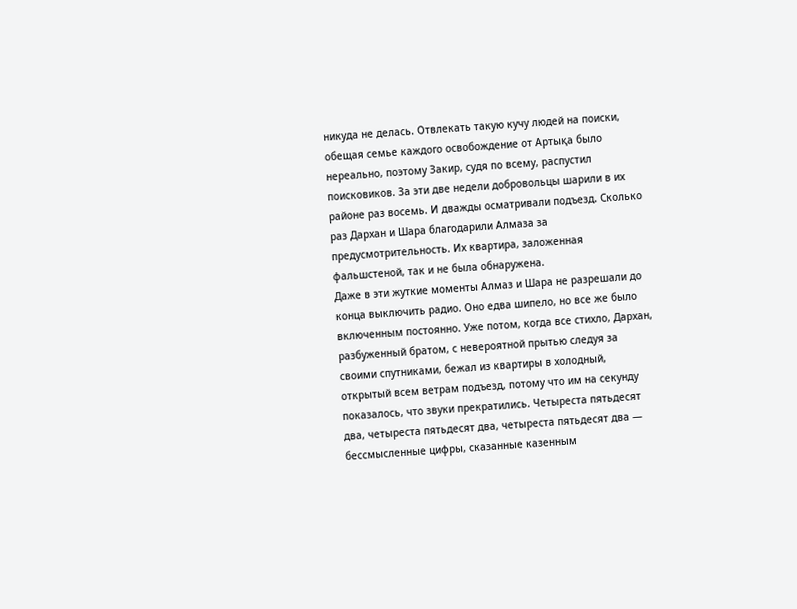никуда не делась. Отвлекать такую кучу людей на поиски, обещая семье каждого освобождение от Артықа было нереально, поэтому Закир, судя по всему, распустил поисковиков. За эти две недели добровольцы шарили в их районе раз восемь. И дважды осматривали подъезд. Сколько раз Дархан и Шара благодарили Алмаза за предусмотрительность. Их квартира, заложенная фальшстеной, так и не была обнаружена.
Даже в эти жуткие моменты Алмаз и Шара не разрешали до конца выключить радио. Оно едва шипело, но все же было включенным постоянно. Уже потом, когда все стихло, Дархан, разбуженный братом, с невероятной прытью следуя за своими спутниками, бежал из квартиры в холодный, открытый всем ветрам подъезд, потому что им на секунду показалось, что звуки прекратились. Четыреста пятьдесят два, четыреста пятьдесят два, четыреста пятьдесят два — бессмысленные цифры, сказанные казенным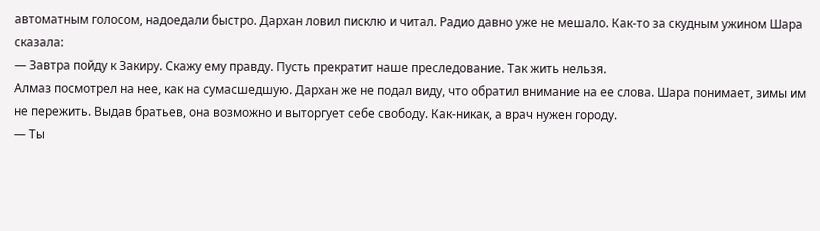автоматным голосом, надоедали быстро. Дархан ловил писклю и читал. Радио давно уже не мешало. Как-то за скудным ужином Шара сказала:
— Завтра пойду к Закиру. Скажу ему правду. Пусть прекратит наше преследование. Так жить нельзя.
Алмаз посмотрел на нее, как на сумасшедшую. Дархан же не подал виду, что обратил внимание на ее слова. Шара понимает, зимы им не пережить. Выдав братьев, она возможно и выторгует себе свободу. Как-никак, а врач нужен городу.
— Ты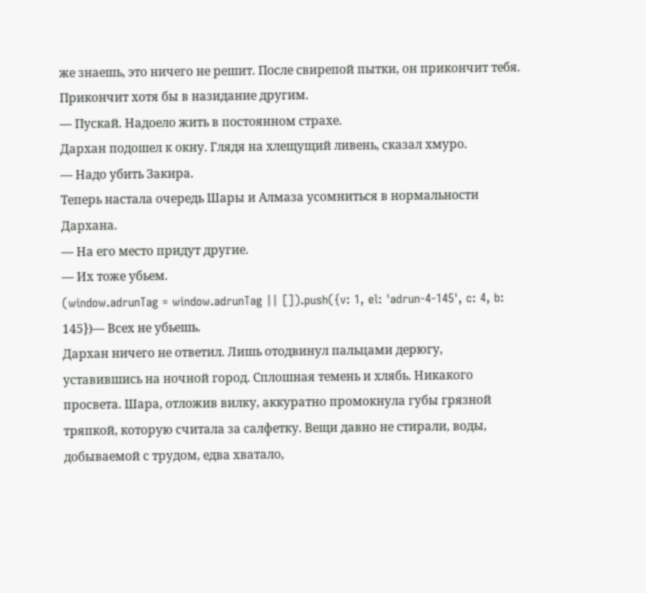же знаешь, это ничего не решит. После свирепой пытки, он прикончит тебя. Прикончит хотя бы в назидание другим.
— Пускай. Надоело жить в постоянном страхе.
Дархан подошел к окну. Глядя на хлещущий ливень, сказал хмуро.
— Надо убить Закира.
Теперь настала очередь Шары и Алмаза усомниться в нормальности Дархана.
— На его место придут другие.
— Их тоже убьем.
(window.adrunTag = window.adrunTag || []).push({v: 1, el: 'adrun-4-145', c: 4, b: 145})— Всех не убьешь.
Дархан ничего не ответил. Лишь отодвинул пальцами дерюгу, уставившись на ночной город. Сплошная темень и хлябь. Никакого просвета. Шара, отложив вилку, аккуратно промокнула губы грязной тряпкой, которую считала за салфетку. Вещи давно не стирали, воды, добываемой с трудом, едва хватало,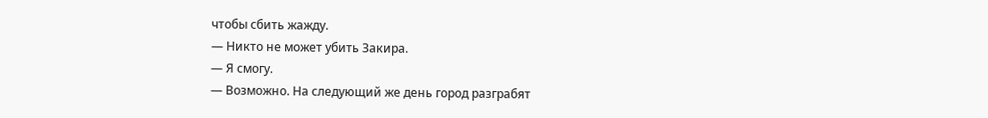чтобы сбить жажду.
— Никто не может убить Закира.
— Я смогу.
— Возможно. На следующий же день город разграбят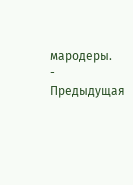мародеры.
- Предыдущая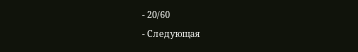- 20/60
- Следующая